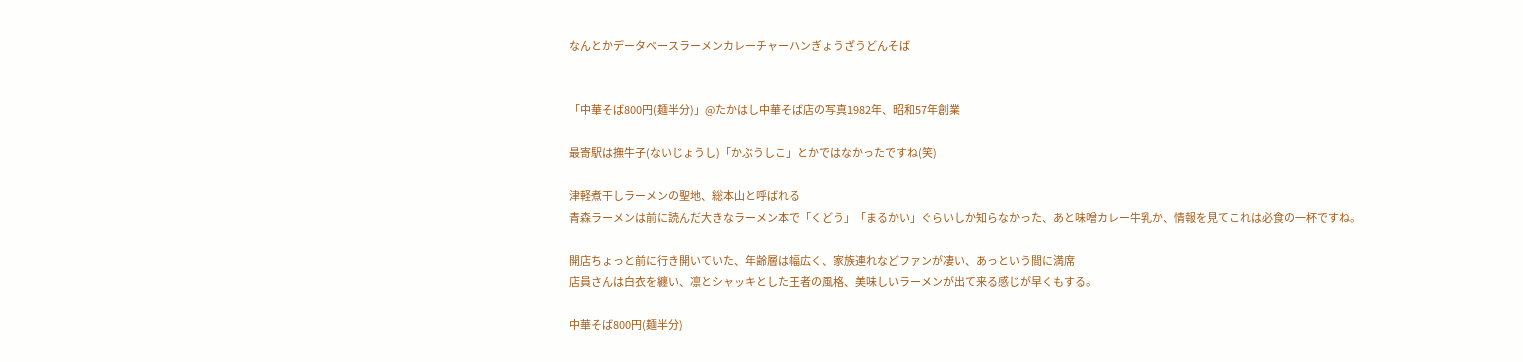なんとかデータベースラーメンカレーチャーハンぎょうざうどんそば


「中華そば800円(麺半分)」@たかはし中華そば店の写真1982年、昭和57年創業

最寄駅は撫牛子(ないじょうし)「かぶうしこ」とかではなかったですね(笑)

津軽煮干しラーメンの聖地、総本山と呼ばれる
青森ラーメンは前に読んだ大きなラーメン本で「くどう」「まるかい」ぐらいしか知らなかった、あと味噌カレー牛乳か、情報を見てこれは必食の一杯ですね。

開店ちょっと前に行き開いていた、年齢層は幅広く、家族連れなどファンが凄い、あっという間に満席
店員さんは白衣を纏い、凛とシャッキとした王者の風格、美味しいラーメンが出て来る感じが早くもする。

中華そば800円(麺半分)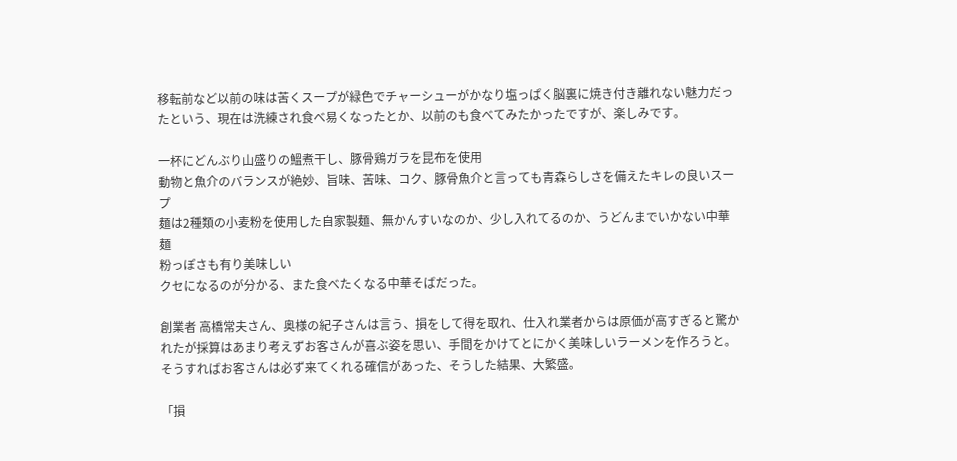移転前など以前の味は苦くスープが緑色でチャーシューがかなり塩っぱく脳裏に焼き付き離れない魅力だったという、現在は洗練され食べ易くなったとか、以前のも食べてみたかったですが、楽しみです。

一杯にどんぶり山盛りの鰮煮干し、豚骨鶏ガラを昆布を使用
動物と魚介のバランスが絶妙、旨味、苦味、コク、豚骨魚介と言っても青森らしさを備えたキレの良いスープ
麺は2種類の小麦粉を使用した自家製麺、無かんすいなのか、少し入れてるのか、うどんまでいかない中華麺
粉っぽさも有り美味しい
クセになるのが分かる、また食べたくなる中華そばだった。

創業者 高橋常夫さん、奥様の紀子さんは言う、損をして得を取れ、仕入れ業者からは原価が高すぎると驚かれたが採算はあまり考えずお客さんが喜ぶ姿を思い、手間をかけてとにかく美味しいラーメンを作ろうと。そうすればお客さんは必ず来てくれる確信があった、そうした結果、大繁盛。

「損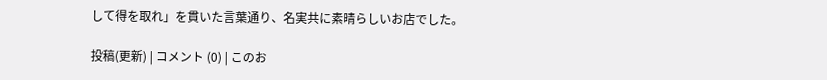して得を取れ」を貫いた言葉通り、名実共に素晴らしいお店でした。

投稿(更新) | コメント (0) | このお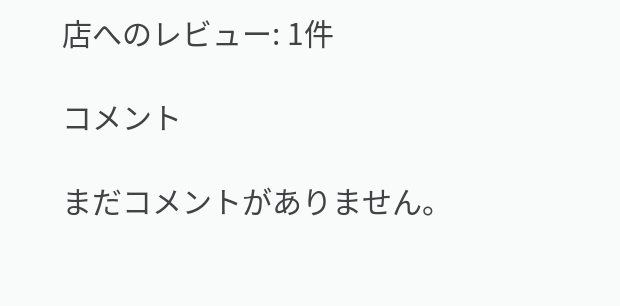店へのレビュー: 1件

コメント

まだコメントがありません。